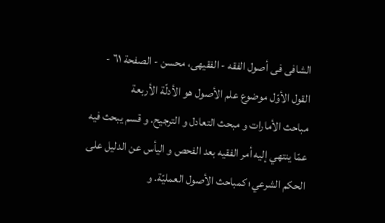الشافی فی أصول الفقه - الفقیهی، محسن - الصفحة ٦١ - القول الأوّل موضوع علم الأصول هو الأدلّة الأربعة
مباحث الأمارات و مبحث التعادل و الترجيح. و قسم يبحث فيه عمّا ينتهي إليه أمر الفقيه بعد الفحص و اليأس عن الدليل على الحكم الشرعي؛ كمباحث الأصول العمليّة. و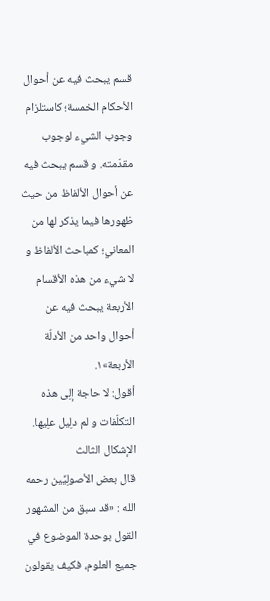قسم يبحث فيه عن أحوال الأحكام الخمسة؛ كاستلزام وجوب الشيء لوجوب مقدّمته. و قسم يبحث فيه عن أحوال الألفاظ من حيث ظهورها فيما يذكر لها من المعاني؛ كمباحث الألفاظ و لا شيء من هذه الأقسام الأربعة يبحث فيه عن أحوال واحد من الأدلّة الأربعة»١.
أقول: لا حاجة إلِی هذه التکلّفات و لم دلِیل علِیها.
الإشکال الثالث
قال بعض الأصولِیِّین رحمه الله : «قد سبق من المشهور القول بوحدة الموضوع في جميع العلوم، فكيف يقولون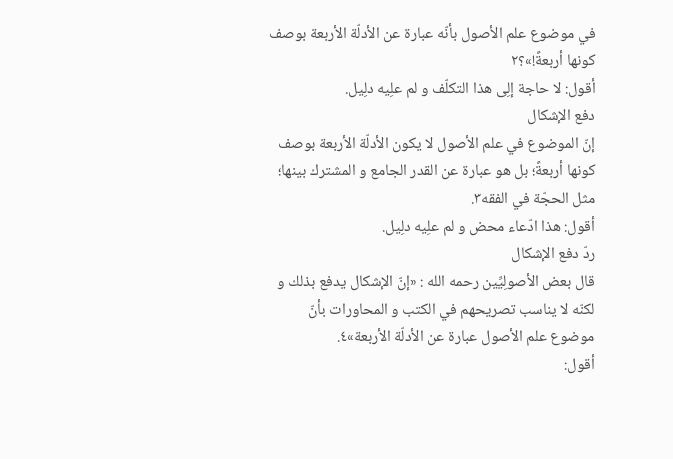في موضوع علم الأصول بأنّه عبارة عن الأدلّة الأربعة بوصف كونها أربعةً!»؟٢
أقول: لا حاجة إلِی هذا التکلّف و لم علِیه دلِیل.
دفع الإشکال
إنّ الموضوع في علم الأصول لا يكون الأدلّة الأربعة بوصف كونها أربعةً؛ بل هو عبارة عن القدر الجامع و المشترك بينها؛ مثل الحجّة في الفقه٣.
أقول: هذا ادّعاء محض و لم علِیه دلِیل.
ردّ دفع الإشکال
قال بعض الأصولِیِّین رحمه الله : «إنّ الإشكال يدفع بذلك و لكنّه لا يناسب تصريحهم في الكتب و المحاورات بأنّ موضوع علم الأصول عبارة عن الأدلّة الأربعة»٤.
أقول: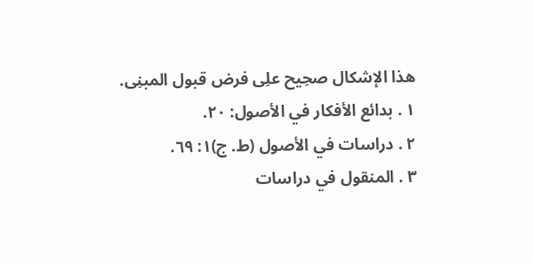هذا الإشکال صحِیح علِی فرض قبول المبنِی.
١ . بدائع الأفکار في الأصول: ٢٠.
٢ . دراسات في الأصول (ط. ج)١: ٦٩.
٣ . المنقول في دراسات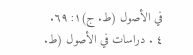في الأصول (ط. ج)١: ٦٩.
٤ . دراسات في الأصول (ط.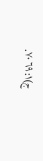ج)١: ٦٩ ٧٠.